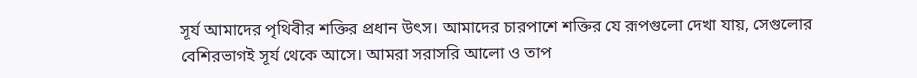সূর্য আমাদের পৃথিবীর শক্তির প্রধান উৎস। আমাদের চারপাশে শক্তির যে রূপগুলো দেখা যায়, সেগুলোর বেশিরভাগই সূর্য থেকে আসে। আমরা সরাসরি আলো ও তাপ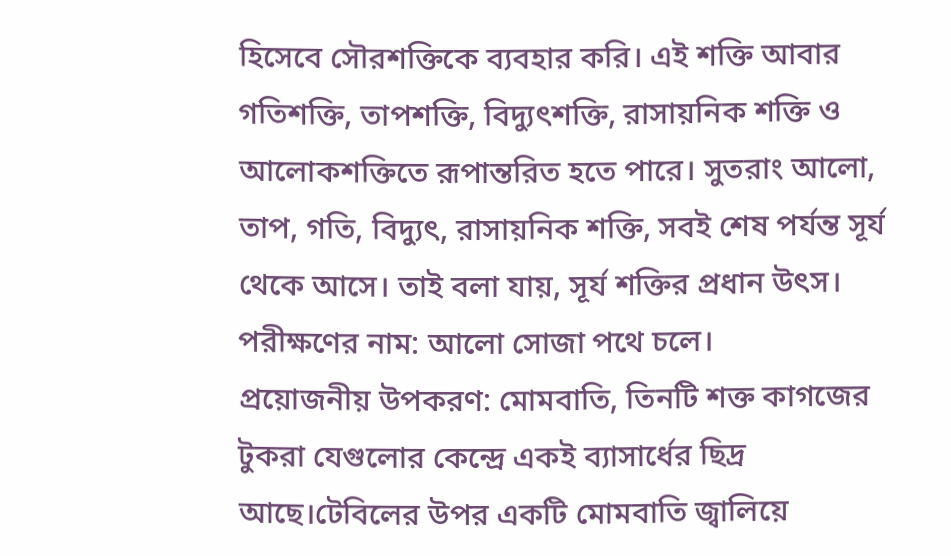হিসেবে সৌরশক্তিকে ব্যবহার করি। এই শক্তি আবার গতিশক্তি, তাপশক্তি, বিদ্যুৎশক্তি, রাসায়নিক শক্তি ও আলোকশক্তিতে রূপান্তরিত হতে পারে। সুতরাং আলো, তাপ, গতি, বিদ্যুৎ, রাসায়নিক শক্তি, সবই শেষ পর্যন্ত সূর্য থেকে আসে। তাই বলা যায়, সূর্য শক্তির প্রধান উৎস।
পরীক্ষণের নাম: আলো সোজা পথে চলে।
প্রয়োজনীয় উপকরণ: মোমবাতি, তিনটি শক্ত কাগজের টুকরা যেগুলোর কেন্দ্রে একই ব্যাসার্ধের ছিদ্র আছে।টেবিলের উপর একটি মোমবাতি জ্বালিয়ে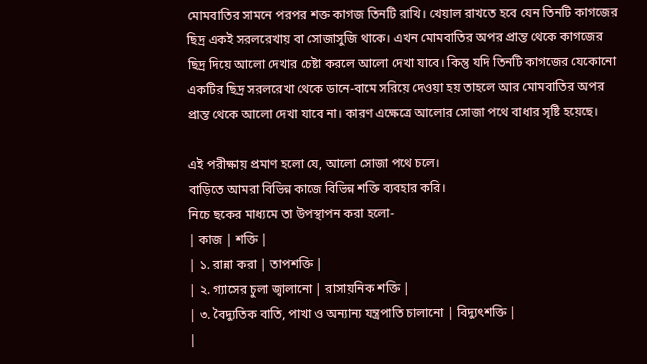মোমবাতির সামনে পরপর শক্ত কাগজ তিনটি রাখি। খেয়াল রাখতে হবে যেন তিনটি কাগজের ছিদ্র একই সরলরেখায় বা সোজাসুজি থাকে। এখন মোমবাতির অপর প্রান্ত থেকে কাগজের ছিদ্র দিয়ে আলো দেখার চেষ্টা করলে আলো দেখা যাবে। কিন্তু যদি তিনটি কাগজের যেকোনো একটির ছিদ্র সরলরেখা থেকে ডানে-বামে সরিয়ে দেওয়া হয় তাহলে আর মোমবাতির অপর প্রান্ত থেকে আলো দেখা যাবে না। কারণ এক্ষেত্রে আলোর সোজা পথে বাধার সৃষ্টি হয়েছে।

এই পরীক্ষায় প্রমাণ হলো যে, আলো সোজা পথে চলে।
বাড়িতে আমরা বিভিন্ন কাজে বিভিন্ন শক্তি ব্যবহার করি।
নিচে ছকের মাধ্যমে তা উপস্থাপন করা হলো-
| কাজ | শক্তি |
| ১. রান্না করা | তাপশক্তি |
| ২. গ্যাসের চুলা জ্বালানো | রাসায়নিক শক্তি |
| ৩. বৈদ্যুতিক বাতি, পাখা ও অন্যান্য যন্ত্রপাতি চালানো | বিদ্যুৎশক্তি |
|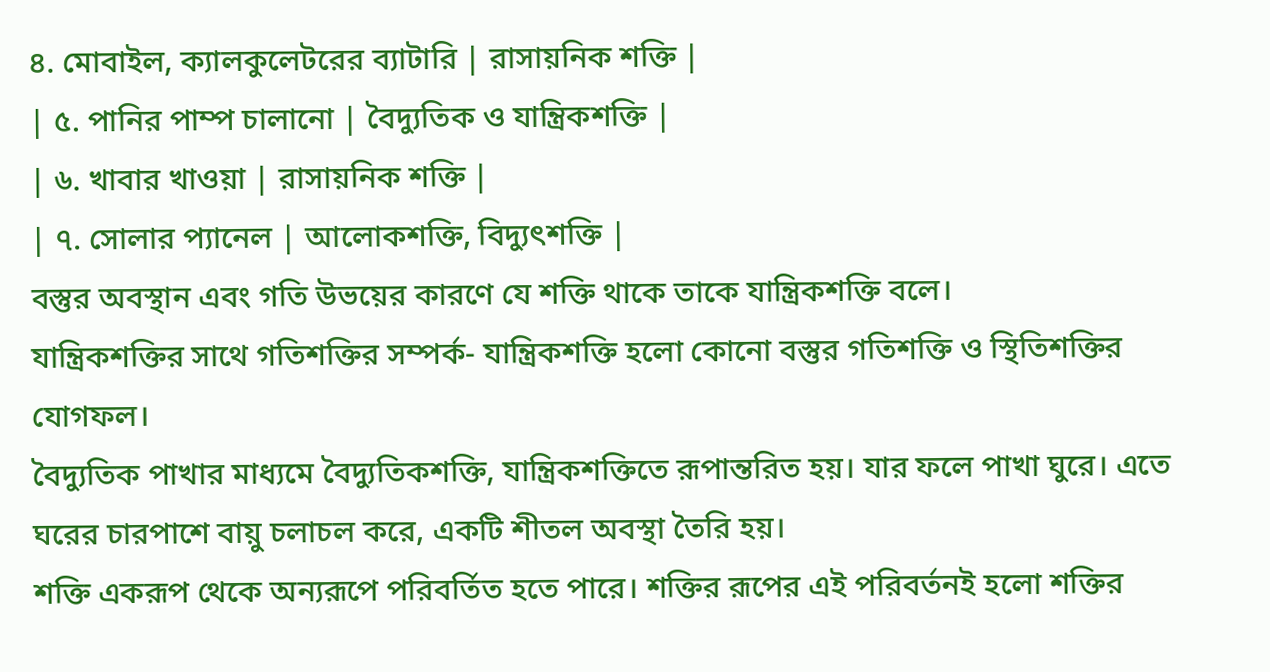৪. মোবাইল, ক্যালকুলেটরের ব্যাটারি | রাসায়নিক শক্তি |
| ৫. পানির পাম্প চালানো | বৈদ্যুতিক ও যান্ত্রিকশক্তি |
| ৬. খাবার খাওয়া | রাসায়নিক শক্তি |
| ৭. সোলার প্যানেল | আলোকশক্তি, বিদ্যুৎশক্তি |
বস্তুর অবস্থান এবং গতি উভয়ের কারণে যে শক্তি থাকে তাকে যান্ত্রিকশক্তি বলে।
যান্ত্রিকশক্তির সাথে গতিশক্তির সম্পর্ক- যান্ত্রিকশক্তি হলো কোনো বস্তুর গতিশক্তি ও স্থিতিশক্তির যোগফল।
বৈদ্যুতিক পাখার মাধ্যমে বৈদ্যুতিকশক্তি, যান্ত্রিকশক্তিতে রূপান্তরিত হয়। যার ফলে পাখা ঘুরে। এতে ঘরের চারপাশে বায়ু চলাচল করে, একটি শীতল অবস্থা তৈরি হয়।
শক্তি একরূপ থেকে অন্যরূপে পরিবর্তিত হতে পারে। শক্তির রূপের এই পরিবর্তনই হলো শক্তির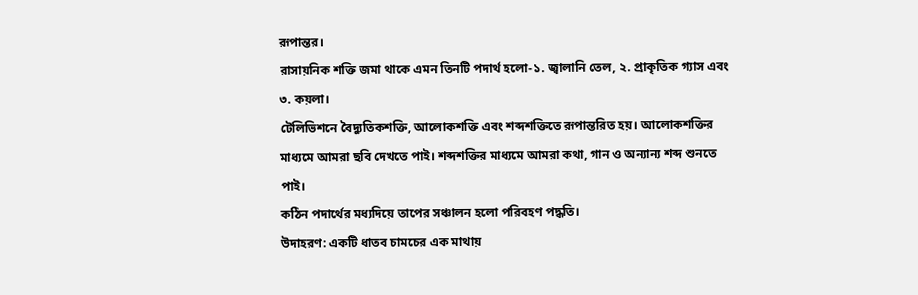রূপান্তর।
রাসায়নিক শক্তি জমা থাকে এমন তিনটি পদার্থ হলো-১. জ্বালানি তেল, ২. প্রাকৃতিক গ্যাস এবং ৩. কয়লা।
টেলিভিশনে বৈদ্যুতিকশক্তি, আলোকশক্তি এবং শব্দশক্তিতে রূপান্তরিত হয়। আলোকশক্তির মাধ্যমে আমরা ছবি দেখতে পাই। শব্দশক্তির মাধ্যমে আমরা কথা, গান ও অন্যান্য শব্দ শুনতে পাই।
কঠিন পদার্থের মধ্যদিয়ে তাপের সঞ্চালন হলো পরিবহণ পদ্ধতি।
উদাহরণ: একটি ধাতব চামচের এক মাথায়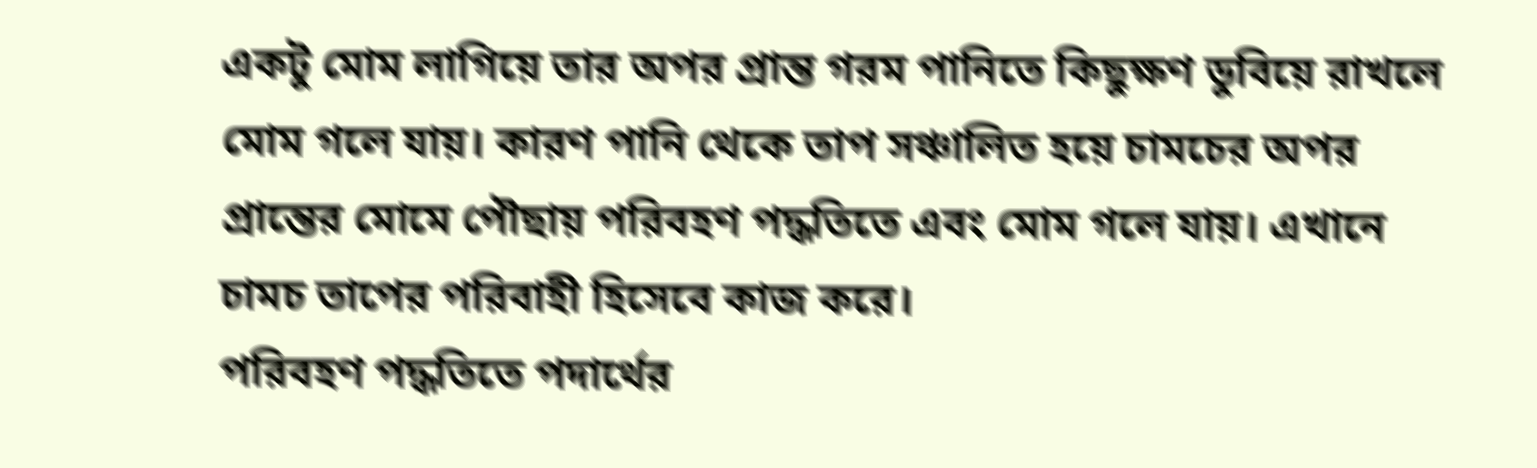একটু মোম লাগিয়ে তার অপর প্রান্ত গরম পানিতে কিছুক্ষণ ডুবিয়ে রাখলে মোম গলে যায়। কারণ পানি থেকে তাপ সঞ্চালিত হয়ে চামচের অপর প্রান্তের মোমে পৌছায় পরিবহণ পদ্ধতিতে এবং মোম গলে যায়। এখানে চামচ তাপের পরিবাহী হিসেবে কাজ করে।
পরিবহণ পদ্ধতিতে পদার্থের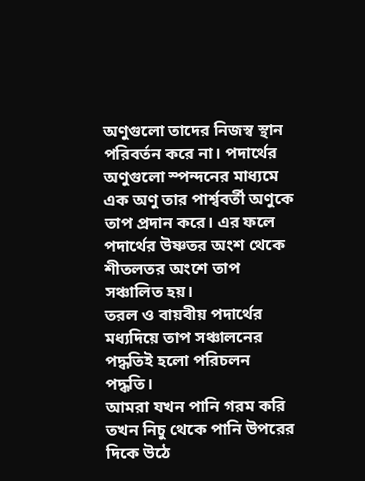অণুগুলো তাদের নিজস্ব স্থান পরিবর্তন করে না। পদার্থের অণুগুলো স্পন্দনের মাধ্যমে এক অণু তার পার্শ্ববর্তী অণুকে তাপ প্রদান করে। এর ফলে পদার্থের উষ্ণতর অংশ থেকে শীতলতর অংশে তাপ সঞ্চালিত হয়।
তরল ও বায়বীয় পদার্থের মধ্যদিয়ে তাপ সঞ্চালনের পদ্ধতিই হলো পরিচলন পদ্ধতি।
আমরা যখন পানি গরম করি তখন নিচু থেকে পানি উপরের দিকে উঠে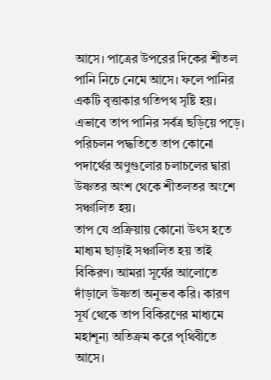আসে। পাত্রের উপরের দিকের শীতল পানি নিচে নেমে আসে। ফলে পানির একটি বৃত্তাকার গতিপথ সৃষ্টি হয়। এভাবে তাপ পানির সর্বত্র ছড়িয়ে পড়ে। পরিচলন পদ্ধতিতে তাপ কোনো পদার্থের অণুগুলোর চলাচলের দ্বারা উষ্ণতর অংশ থেকে শীতলতর অংশে সঞ্চালিত হয়।
তাপ যে প্রক্রিয়ায় কোনো উৎস হতে মাধ্যম ছাড়াই সঞ্চালিত হয় তাই বিকিরণ। আমরা সূর্যের আলোতে দাঁড়ালে উষ্ণতা অনুভব করি। কারণ সূর্য থেকে তাপ বিকিরণের মাধ্যমে মহাশূন্য অতিক্রম করে পৃথিবীতে আসে।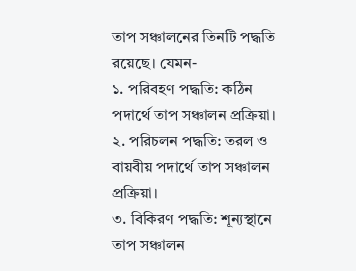তাপ সঞ্চালনের তিনটি পদ্ধতি রয়েছে। যেমন-
১. পরিবহণ পদ্ধতি: কঠিন পদার্থে তাপ সঞ্চালন প্রক্রিয়া।
২. পরিচলন পদ্ধতি: তরল ও বায়বীয় পদার্থে তাপ সঞ্চালন প্রক্রিয়া।
৩. বিকিরণ পদ্ধতি: শূন্যস্থানে তাপ সঞ্চালন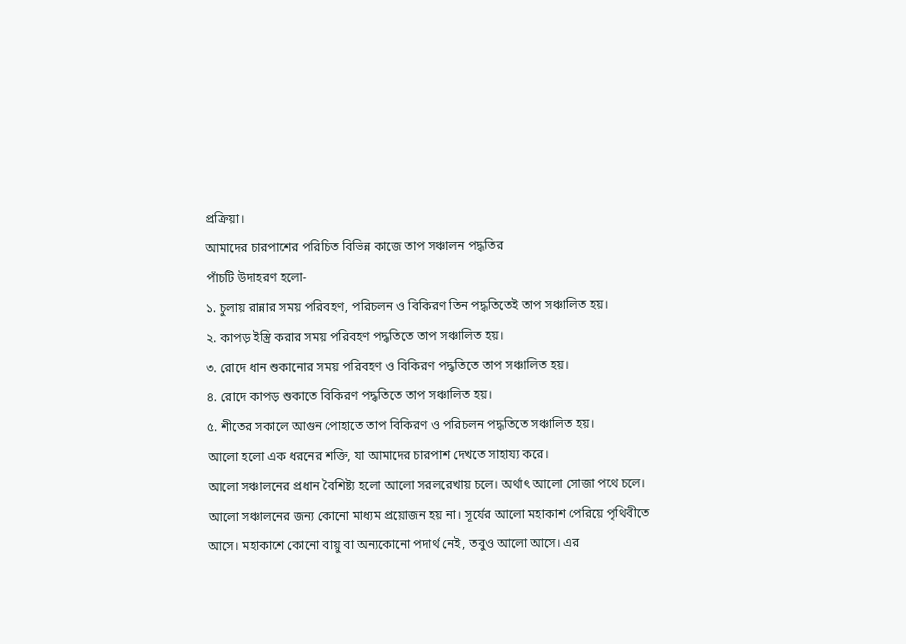প্রক্রিয়া।
আমাদের চারপাশের পরিচিত বিভিন্ন কাজে তাপ সঞ্চালন পদ্ধতির
পাঁচটি উদাহরণ হলো-
১. চুলায় রান্নার সময় পরিবহণ, পরিচলন ও বিকিরণ তিন পদ্ধতিতেই তাপ সঞ্চালিত হয়।
২. কাপড় ইস্ত্রি করার সময় পরিবহণ পদ্ধতিতে তাপ সঞ্চালিত হয়।
৩. রোদে ধান শুকানোর সময় পরিবহণ ও বিকিরণ পদ্ধতিতে তাপ সঞ্চালিত হয়।
৪. রোদে কাপড় শুকাতে বিকিরণ পদ্ধতিতে তাপ সঞ্চালিত হয়।
৫. শীতের সকালে আগুন পোহাতে তাপ বিকিরণ ও পরিচলন পদ্ধতিতে সঞ্চালিত হয়।
আলো হলো এক ধরনের শক্তি, যা আমাদের চারপাশ দেখতে সাহায্য করে।
আলো সঞ্চালনের প্রধান বৈশিষ্ট্য হলো আলো সরলরেখায় চলে। অর্থাৎ আলো সোজা পথে চলে। আলো সঞ্চালনের জন্য কোনো মাধ্যম প্রয়োজন হয় না। সূর্যের আলো মহাকাশ পেরিয়ে পৃথিবীতে আসে। মহাকাশে কোনো বায়ু বা অন্যকোনো পদার্থ নেই, তবুও আলো আসে। এর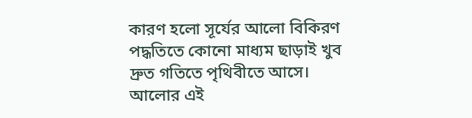কারণ হলো সূর্যের আলো বিকিরণ পদ্ধতিতে কোনো মাধ্যম ছাড়াই খুব দ্রুত গতিতে পৃথিবীতে আসে। আলোর এই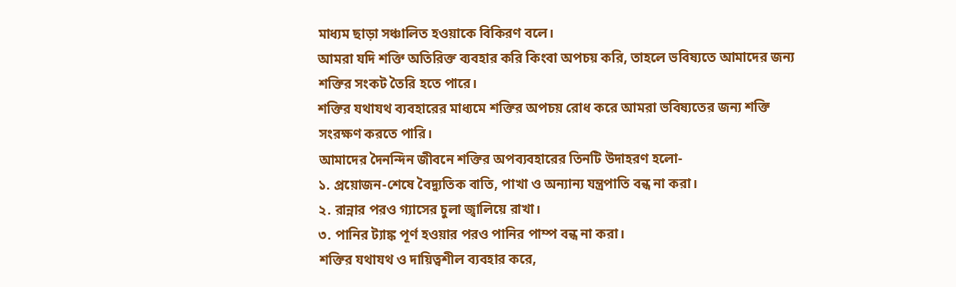মাধ্যম ছাড়া সঞ্চালিত হওয়াকে বিকিরণ বলে।
আমরা যদি শক্তি অতিরিক্ত ব্যবহার করি কিংবা অপচয় করি, তাহলে ভবিষ্যতে আমাদের জন্য শক্তির সংকট তৈরি হতে পারে।
শক্তির যথাযথ ব্যবহারের মাধ্যমে শক্তির অপচয় রোধ করে আমরা ভবিষ্যতের জন্য শক্তি সংরক্ষণ করতে পারি।
আমাদের দৈনন্দিন জীবনে শক্তির অপব্যবহারের তিনটি উদাহরণ হলো-
১. প্রয়োজন-শেষে বৈদ্যুতিক বাতি, পাখা ও অন্যান্য যন্ত্রপাতি বন্ধ না করা।
২. রান্নার পরও গ্যাসের চুলা জ্বালিয়ে রাখা।
৩. পানির ট্যাঙ্ক পূর্ণ হওয়ার পরও পানির পাম্প বন্ধ না করা।
শক্তির যথাযথ ও দায়িত্বশীল ব্যবহার করে,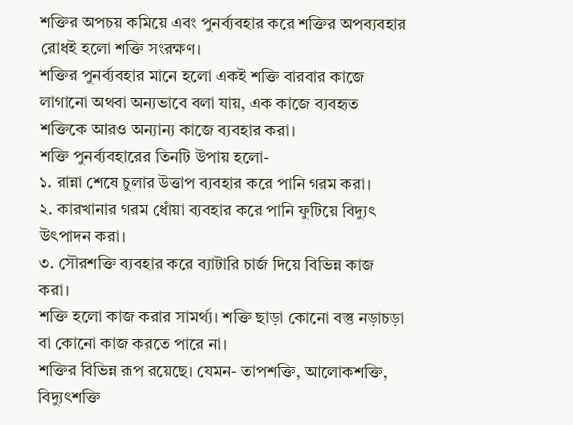শক্তির অপচয় কমিয়ে এবং পুনর্ব্যবহার করে শক্তির অপব্যবহার রোধই হলো শক্তি সংরক্ষণ।
শক্তির পুনর্ব্যবহার মানে হলো একই শক্তি বারবার কাজে লাগানো অথবা অন্যভাবে বলা যায়, এক কাজে ব্যবহৃত শক্তিকে আরও অন্যান্য কাজে ব্যবহার করা।
শক্তি পুনর্ব্যবহারের তিনটি উপায় হলো-
১. রান্না শেষে চুলার উত্তাপ ব্যবহার করে পানি গরম করা।
২. কারখানার গরম ধোঁয়া ব্যবহার করে পানি ফুটিয়ে বিদ্যুৎ উৎপাদন করা।
৩. সৌরশক্তি ব্যবহার করে ব্যাটারি চার্জ দিয়ে বিভিন্ন কাজ করা।
শক্তি হলো কাজ করার সামর্থ্য। শক্তি ছাড়া কোনো বস্তু নড়াচড়া বা কোনো কাজ করতে পারে না।
শক্তির বিভিন্ন রূপ রয়েছে। যেমন- তাপশক্তি, আলোকশক্তি, বিদ্যুৎশক্তি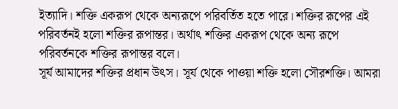ইত্যাদি। শক্তি একরূপ থেকে অন্যরূপে পরিবর্তিত হতে পারে। শক্তির রূপের এই পরিবর্তনই হলো শক্তির রূপান্তর। অর্থাৎ শক্তির একরূপ থেকে অন্য রূপে পরিবর্তনকে শক্তির রূপান্তর বলে।
সূর্য আমাদের শক্তির প্রধান উৎস। সূর্য থেকে পাওয়া শক্তি হলো সৌরশক্তি। আমরা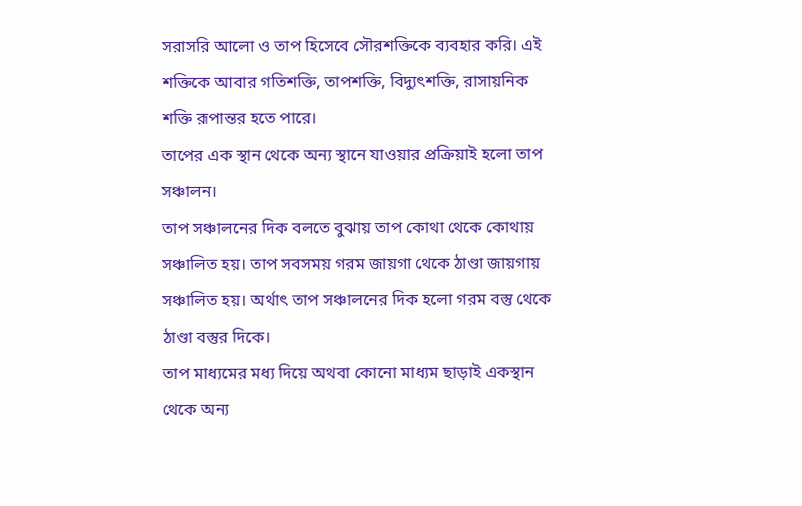সরাসরি আলো ও তাপ হিসেবে সৌরশক্তিকে ব্যবহার করি। এই শক্তিকে আবার গতিশক্তি, তাপশক্তি, বিদ্যুৎশক্তি, রাসায়নিক শক্তি রূপান্তর হতে পারে।
তাপের এক স্থান থেকে অন্য স্থানে যাওয়ার প্রক্রিয়াই হলো তাপ সঞ্চালন।
তাপ সঞ্চালনের দিক বলতে বুঝায় তাপ কোথা থেকে কোথায় সঞ্চালিত হয়। তাপ সবসময় গরম জায়গা থেকে ঠাণ্ডা জায়গায় সঞ্চালিত হয়। অর্থাৎ তাপ সঞ্চালনের দিক হলো গরম বস্তু থেকে ঠাণ্ডা বস্তুর দিকে।
তাপ মাধ্যমের মধ্য দিয়ে অথবা কোনো মাধ্যম ছাড়াই একস্থান থেকে অন্য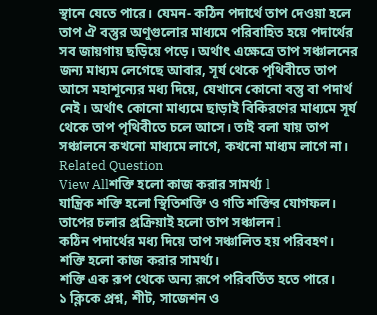স্থানে যেতে পারে। যেমন- কঠিন পদার্থে তাপ দেওয়া হলে তাপ ঐ বস্তুর অণুগুলোর মাধ্যমে পরিবাহিত হয়ে পদার্থের সব জায়গায় ছড়িয়ে পড়ে। অর্থাৎ এক্ষেত্রে তাপ সঞ্চালনের জন্য মাধ্যম লেগেছে আবার, সূর্য থেকে পৃথিবীতে তাপ আসে মহাশূন্যের মধ্য দিয়ে, যেখানে কোনো বস্তু বা পদার্থ নেই। অর্থাৎ কোনো মাধ্যমে ছাড়াই বিকিরণের মাধ্যমে সূর্য থেকে তাপ পৃথিবীতে চলে আসে। তাই বলা যায় তাপ সঞ্চালনে কখনো মাধ্যমে লাগে, কখনো মাধ্যম লাগে না।
Related Question
View Allশক্তি হলো কাজ করার সামর্থ্য l
যান্ত্রিক শক্তি হলো স্থিতিশক্তি ও গতি শক্তির যোগফল।
তাপের চলার প্রক্রিয়াই হলো তাপ সঞ্চালন l
কঠিন পদার্থের মধ্য দিয়ে তাপ সঞ্চালিত হয় পরিবহণ।
শক্তি হলো কাজ করার সামর্থ্য।
শক্তি এক রূপ থেকে অন্য রূপে পরিবর্তিত হতে পারে।
১ ক্লিকে প্রশ্ন, শীট, সাজেশন ও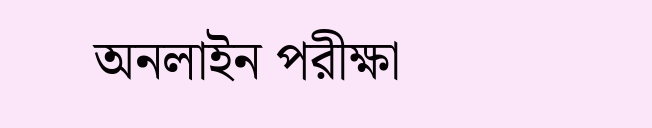অনলাইন পরীক্ষা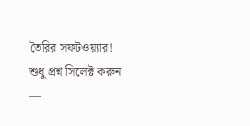তৈরির সফটওয়্যার!
শুধু প্রশ্ন সিলেক্ট করুন —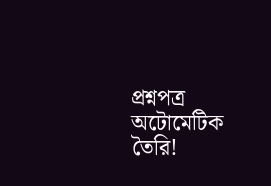প্রশ্নপত্র অটোমেটিক তৈরি!